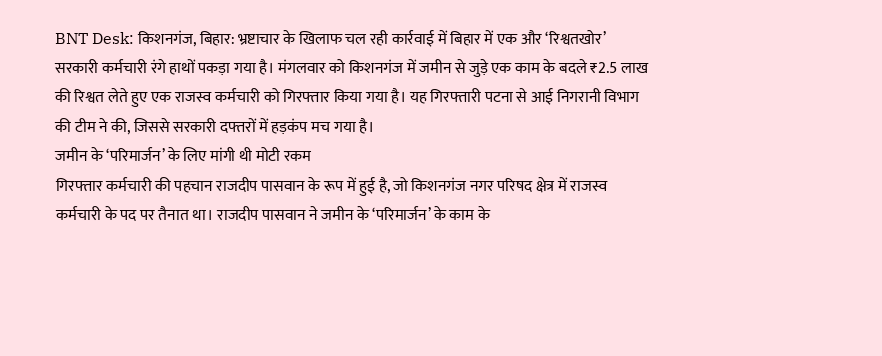BNT Desk: किशनगंज, बिहार: भ्रष्टाचार के खिलाफ चल रही कार्रवाई में बिहार में एक और ‘रिश्वतखोर’ सरकारी कर्मचारी रंगे हाथों पकड़ा गया है। मंगलवार को किशनगंज में जमीन से जुड़े एक काम के बदले ₹2.5 लाख की रिश्वत लेते हुए एक राजस्व कर्मचारी को गिरफ्तार किया गया है। यह गिरफ्तारी पटना से आई निगरानी विभाग की टीम ने की, जिससे सरकारी दफ्तरों में हड़कंप मच गया है।
जमीन के ‘परिमार्जन’ के लिए मांगी थी मोटी रकम
गिरफ्तार कर्मचारी की पहचान राजदीप पासवान के रूप में हुई है, जो किशनगंज नगर परिषद क्षेत्र में राजस्व कर्मचारी के पद पर तैनात था। राजदीप पासवान ने जमीन के ‘परिमार्जन’ के काम के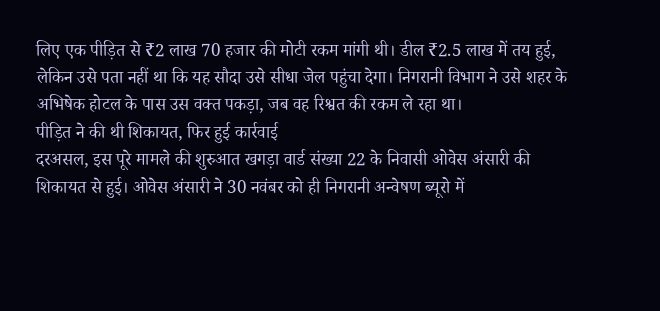लिए एक पीड़ित से ₹2 लाख 70 हजार की मोटी रकम मांगी थी। डील ₹2.5 लाख में तय हुई, लेकिन उसे पता नहीं था कि यह सौदा उसे सीधा जेल पहुंचा देगा। निगरानी विभाग ने उसे शहर के अभिषेक होटल के पास उस वक्त पकड़ा, जब वह रिश्वत की रकम ले रहा था।
पीड़ित ने की थी शिकायत, फिर हुई कार्रवाई
दरअसल, इस पूरे मामले की शुरुआत खगड़ा वार्ड संख्या 22 के निवासी ओवेस अंसारी की शिकायत से हुई। ओवेस अंसारी ने 30 नवंबर को ही निगरानी अन्वेषण ब्यूरो में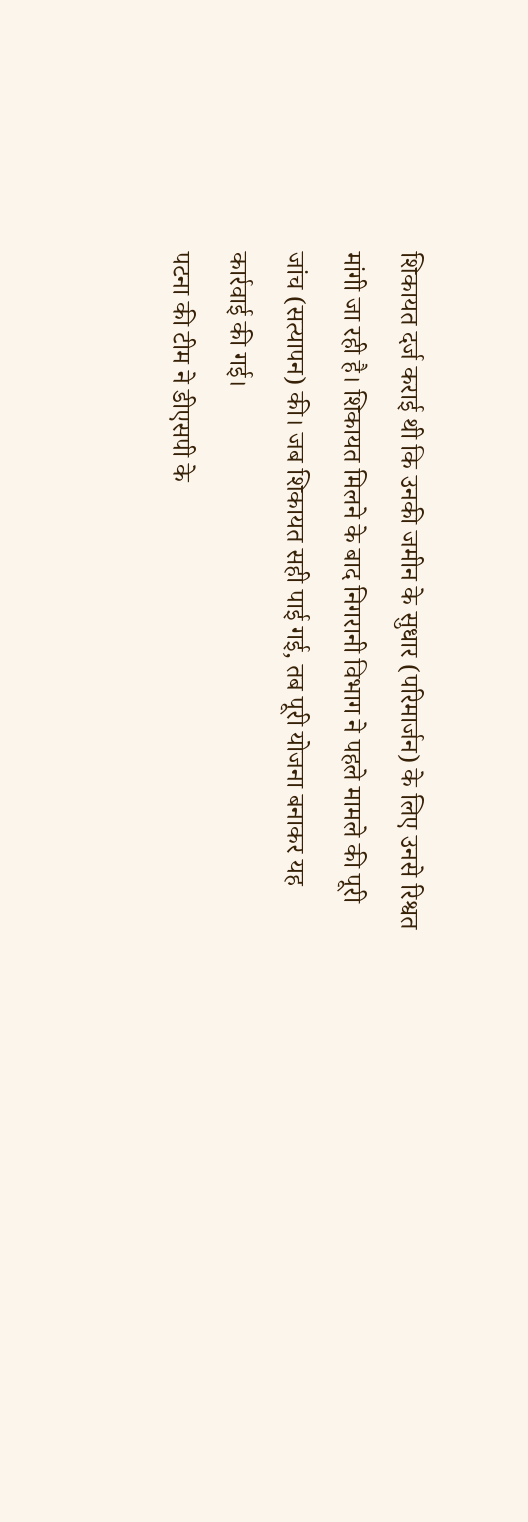शिकायत दर्ज कराई थी कि उनकी जमीन के सुधार (परिमार्जन) के लिए उनसे रिश्वत मांगी जा रही है। शिकायत मिलने के बाद निगरानी विभाग ने पहले मामले की पूरी जांच (सत्यापन) की। जब शिकायत सही पाई गई, तब पूरी योजना बनाकर यह कार्रवाई की गई।
पटना की टीम ने डीएसपी के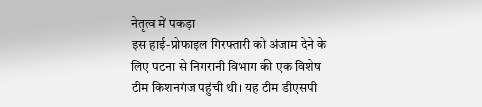नेतृत्व में पकड़ा
इस हाई-प्रोफाइल गिरफ्तारी को अंजाम देने के लिए पटना से निगरानी विभाग की एक विशेष टीम किशनगंज पहुंची थी। यह टीम डीएसपी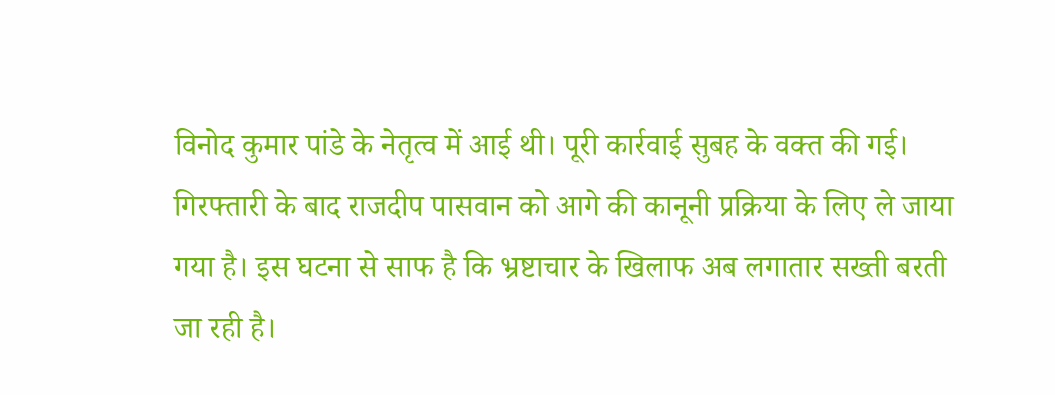विनोद कुमार पांडे के नेतृत्व में आई थी। पूरी कार्रवाई सुबह के वक्त की गई। गिरफ्तारी के बाद राजदीप पासवान को आगे की कानूनी प्रक्रिया के लिए ले जाया गया है। इस घटना से साफ है कि भ्रष्टाचार के खिलाफ अब लगातार सख्ती बरती जा रही है।